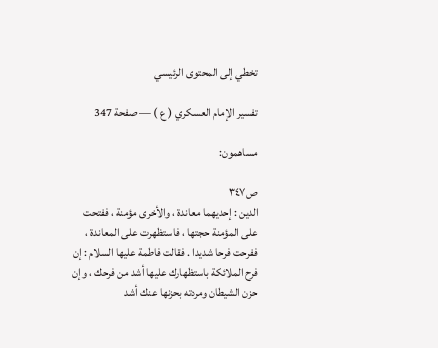تخطي إلى المحتوى الرئيسي

تفسير الإمام العسكري ( ع ) — صفحة 347

مساهمون:

ص٣٤٧
الدين : إحديهما معاندة ، والأخرى مؤمنة ، ففتحت على المؤمنة حجتها ، فاستظهرت على المعاندة ، ففرحت فرحا شديدا . فقالت فاطمة عليها السلام : إن فرح الملائكة باستظهارك عليها أشد من فرحك ، وإن حزن الشيطان ومردته بحزنها عنك أشد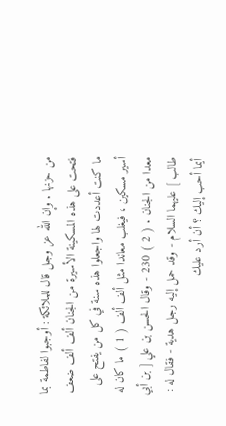من حزنها . وإن الله عز وجل قال للملائكة : أوجبوا لفاطمة بما فتحت على هذه المسكينة الأسيرة من الجنان ألف ألف ضعف ما كنت أعددت لها واجعلوا هذه سنة في كل من يفتح على أسير مسكين ، فيغلب معاندا مثل ألف ألف ( 1 ) ما كان له معدا من الجنان . ( 2 ) 230 - وقال الحسن بن علي [ بن أبي طالب ] عليهما السلام - وقد حمل إليه رجل هدية - فقال له : أيما أحب إليك ؟ أن أرد عليك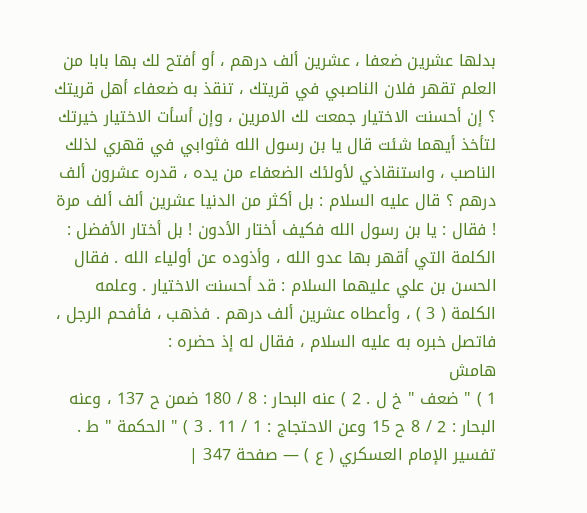بدلها عشرين ضعفا ، عشرين ألف درهم ، أو أفتح لك بها بابا من العلم تقهر فلان الناصبي في قريتك ، تنقذ به ضعفاء أهل قريتك ؟ إن أحسنت الاختيار جمعت لك الامرين ، وإن أسأت الاختيار خيرتك لتأخذ أيهما شئت قال يا بن رسول الله فثوابي في قهري لذلك الناصب ، واستنقاذي لأولئك الضعفاء من يده ، قدره عشرون ألف درهم ؟ قال عليه السلام : بل أكثر من الدنيا عشرين ألف ألف مرة ! فقال : يا بن رسول الله فكيف أختار الأدون ! بل أختار الأفضل : الكلمة التي أقهر بها عدو الله ، وأذوده عن أولياء الله . فقال الحسن بن علي عليهما السلام : قد أحسنت الاختيار . وعلمه الكلمة ( 3 ) ، وأعطاه عشرين ألف درهم . فذهب ، فأفحم الرجل ، فاتصل خبره به عليه السلام ، فقال له إذ حضره :
هامش
1 ) " ضعف " خ ل . 2 ) عنه البحار : 8 / 180 ضمن ح 137 ، وعنه البحار : 2 / 8 ح 15 وعن الاحتجاج : 1 / 11 . 3 ) " الحكمة " ط .
تفسير الإمام العسكري ( ع ) — صفحة 347 |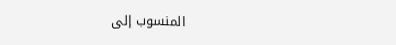المنسوب إلى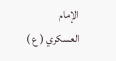الإمام العسكري ( ع )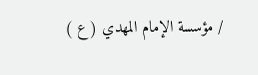/ مؤسسة الإمام المهدي ( ع )